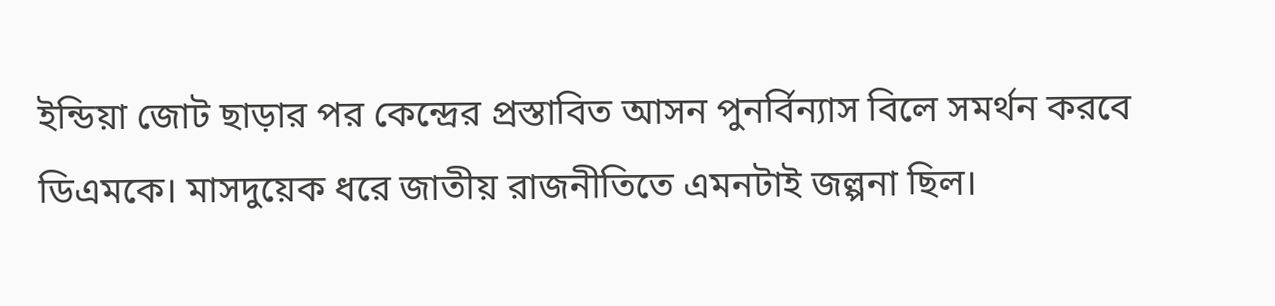ইন্ডিয়া জোট ছাড়ার পর কেন্দ্রের প্রস্তাবিত আসন পুনর্বিন্যাস বিলে সমর্থন করবে ডিএমকে। মাসদুয়েক ধরে জাতীয় রাজনীতিতে এমনটাই জল্পনা ছিল।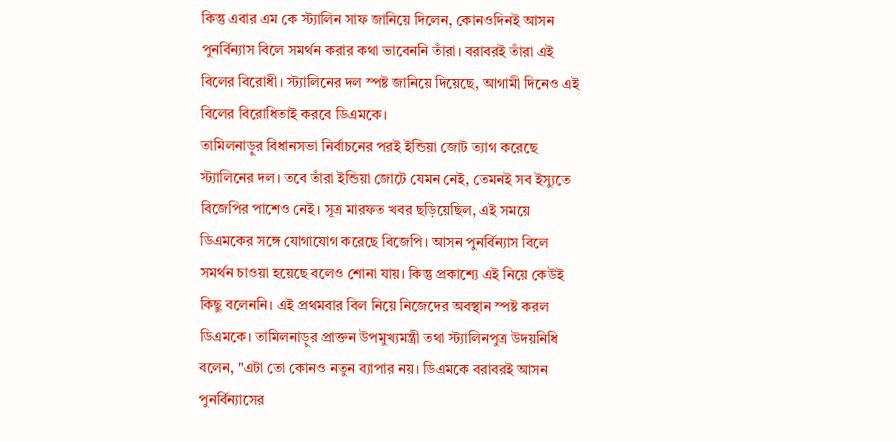কিন্তু এবার এম কে স্ট্যালিন সাফ জানিয়ে দিলেন, কোনওদিনই আসন পুনর্বিন্যাস বিলে সমর্থন করার কথা ভাবেননি তাঁরা। বরাবরই তাঁরা এই বিলের বিরোধী। স্ট্যালিনের দল স্পষ্ট জানিয়ে দিয়েছে, আগামী দিনেও এই বিলের বিরোধিতাই করবে ডিএমকে।
তামিলনাড়ুর বিধানসভা নির্বাচনের পরই ইন্ডিয়া জোট ত্যাগ করেছে স্ট্যালিনের দল। তবে তাঁরা ইন্ডিয়া জোটে যেমন নেই, তেমনই সব ইস্যুতে বিজেপির পাশেও নেই। সূত্র মারফত খবর ছড়িয়েছিল, এই সময়ে ডিএমকের সঙ্গে যোগাযোগ করেছে বিজেপি। আসন পুনর্বিন্যাস বিলে সমর্থন চাওয়া হয়েছে বলেও শোনা যায়। কিন্তু প্রকাশ্যে এই নিয়ে কেউই কিছু বলেননি। এই প্রথমবার বিল নিয়ে নিজেদের অবস্থান স্পষ্ট করল ডিএমকে। তামিলনাড়ুর প্রাক্তন উপমুখ্যমন্ত্রী তথা স্ট্যালিনপুত্র উদয়নিধি বলেন, "এটা তো কোনও নতুন ব্যাপার নয়। ডিএমকে বরাবরই আসন পুনর্বিন্যাসের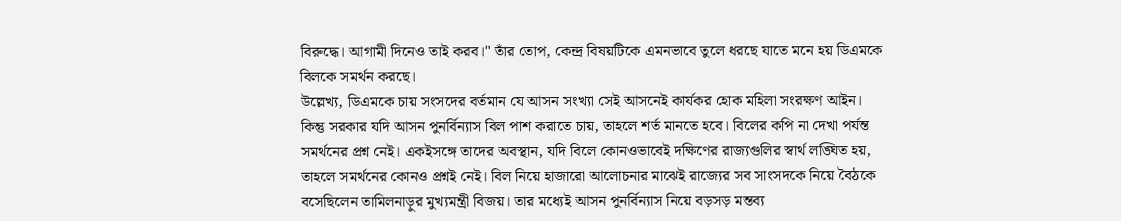বিরুদ্ধে। আগামী দিনেও তাই করব।" তাঁর তোপ, কেন্দ্র বিষয়টিকে এমনভাবে তুলে ধরছে যাতে মনে হয় ডিএমকে বিলকে সমর্থন করছে।
উল্লেখ্য, ডিএমকে চায় সংসদের বর্তমান যে আসন সংখ্যা সেই আসনেই কার্যকর হোক মহিলা সংরক্ষণ আইন। কিন্তু সরকার যদি আসন পুনর্বিন্যাস বিল পাশ করাতে চায়, তাহলে শর্ত মানতে হবে। বিলের কপি না দেখা পর্যন্ত সমর্থনের প্রশ্ন নেই। একইসঙ্গে তাদের অবস্থান, যদি বিলে কোনওভাবেই দক্ষিণের রাজ্যগুলির স্বার্থ লঙ্ঘিত হয়, তাহলে সমর্থনের কোনও প্রশ্নই নেই। বিল নিয়ে হাজারো আলোচনার মাঝেই রাজ্যের সব সাংসদকে নিয়ে বৈঠকে বসেছিলেন তামিলনাড়ুর মুখ্যমন্ত্রী বিজয়। তার মধ্যেই আসন পুনর্বিন্যাস নিয়ে বড়সড় মন্তব্য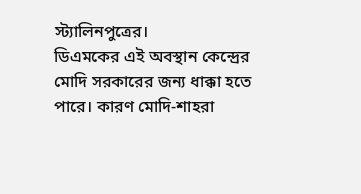স্ট্যালিনপুত্রের।
ডিএমকের এই অবস্থান কেন্দ্রের মোদি সরকারের জন্য ধাক্কা হতে পারে। কারণ মোদি-শাহরা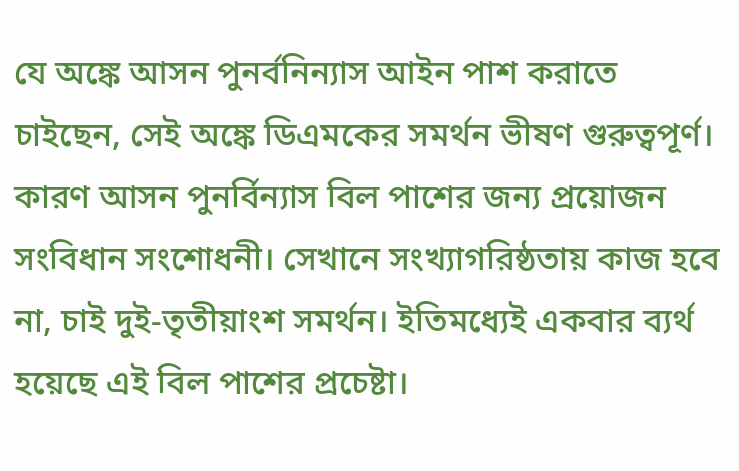যে অঙ্কে আসন পুনর্বনিন্যাস আইন পাশ করাতে চাইছেন, সেই অঙ্কে ডিএমকের সমর্থন ভীষণ গুরুত্বপূর্ণ। কারণ আসন পুনর্বিন্যাস বিল পাশের জন্য প্রয়োজন সংবিধান সংশোধনী। সেখানে সংখ্যাগরিষ্ঠতায় কাজ হবে না, চাই দুই-তৃতীয়াংশ সমর্থন। ইতিমধ্যেই একবার ব্যর্থ হয়েছে এই বিল পাশের প্রচেষ্টা।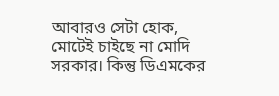আবারও সেটা হোক, মোটেই চাইছে না মোদি সরকার। কিন্তু ডিএমকের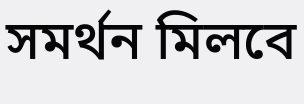সমর্থন মিলবে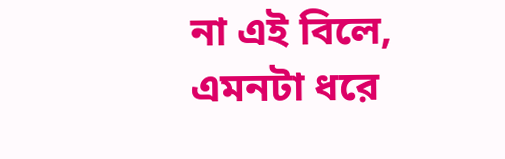না এই বিলে, এমনটা ধরে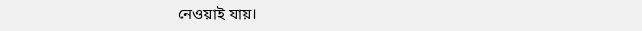নেওয়াই যায়।